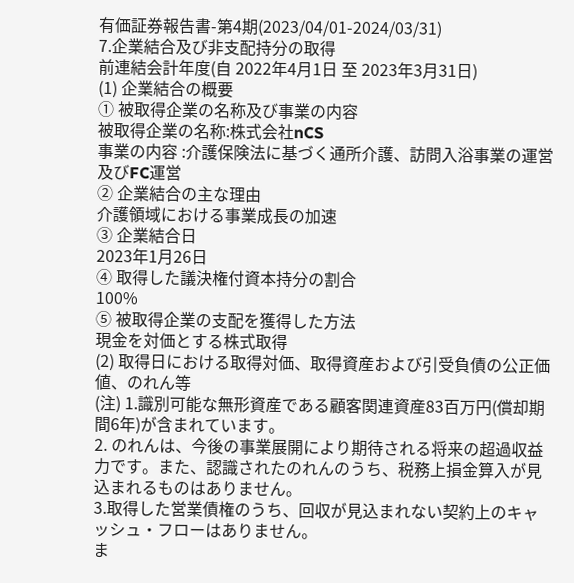有価証券報告書-第4期(2023/04/01-2024/03/31)
7.企業結合及び非支配持分の取得
前連結会計年度(自 2022年4月1日 至 2023年3月31日)
(1) 企業結合の概要
① 被取得企業の名称及び事業の内容
被取得企業の名称:株式会社nCS
事業の内容 :介護保険法に基づく通所介護、訪問入浴事業の運営及びFC運営
② 企業結合の主な理由
介護領域における事業成長の加速
③ 企業結合日
2023年1月26日
④ 取得した議決権付資本持分の割合
100%
⑤ 被取得企業の支配を獲得した方法
現金を対価とする株式取得
(2) 取得日における取得対価、取得資産および引受負債の公正価値、のれん等
(注) 1.識別可能な無形資産である顧客関連資産83百万円(償却期間6年)が含まれています。
2. のれんは、今後の事業展開により期待される将来の超過収益力です。また、認識されたのれんのうち、税務上損金算入が見込まれるものはありません。
3.取得した営業債権のうち、回収が見込まれない契約上のキャッシュ・フローはありません。
ま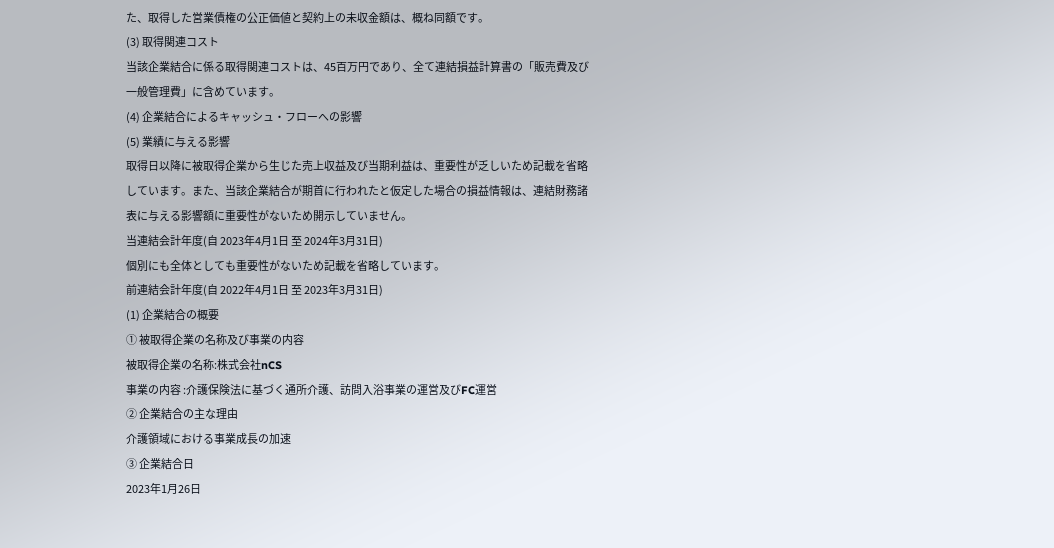た、取得した営業債権の公正価値と契約上の未収金額は、概ね同額です。
(3) 取得関連コスト
当該企業結合に係る取得関連コストは、45百万円であり、全て連結損益計算書の「販売費及び一般管理費」に含めています。
(4) 企業結合によるキャッシュ・フローへの影響
(5) 業績に与える影響
取得日以降に被取得企業から生じた売上収益及び当期利益は、重要性が乏しいため記載を省略しています。また、当該企業結合が期首に行われたと仮定した場合の損益情報は、連結財務諸表に与える影響額に重要性がないため開示していません。
当連結会計年度(自 2023年4月1日 至 2024年3月31日)
個別にも全体としても重要性がないため記載を省略しています。
前連結会計年度(自 2022年4月1日 至 2023年3月31日)
(1) 企業結合の概要
① 被取得企業の名称及び事業の内容
被取得企業の名称:株式会社nCS
事業の内容 :介護保険法に基づく通所介護、訪問入浴事業の運営及びFC運営
② 企業結合の主な理由
介護領域における事業成長の加速
③ 企業結合日
2023年1月26日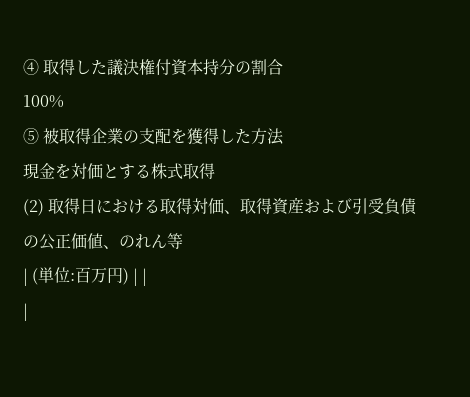④ 取得した議決権付資本持分の割合
100%
⑤ 被取得企業の支配を獲得した方法
現金を対価とする株式取得
(2) 取得日における取得対価、取得資産および引受負債の公正価値、のれん等
| (単位:百万円) | |
|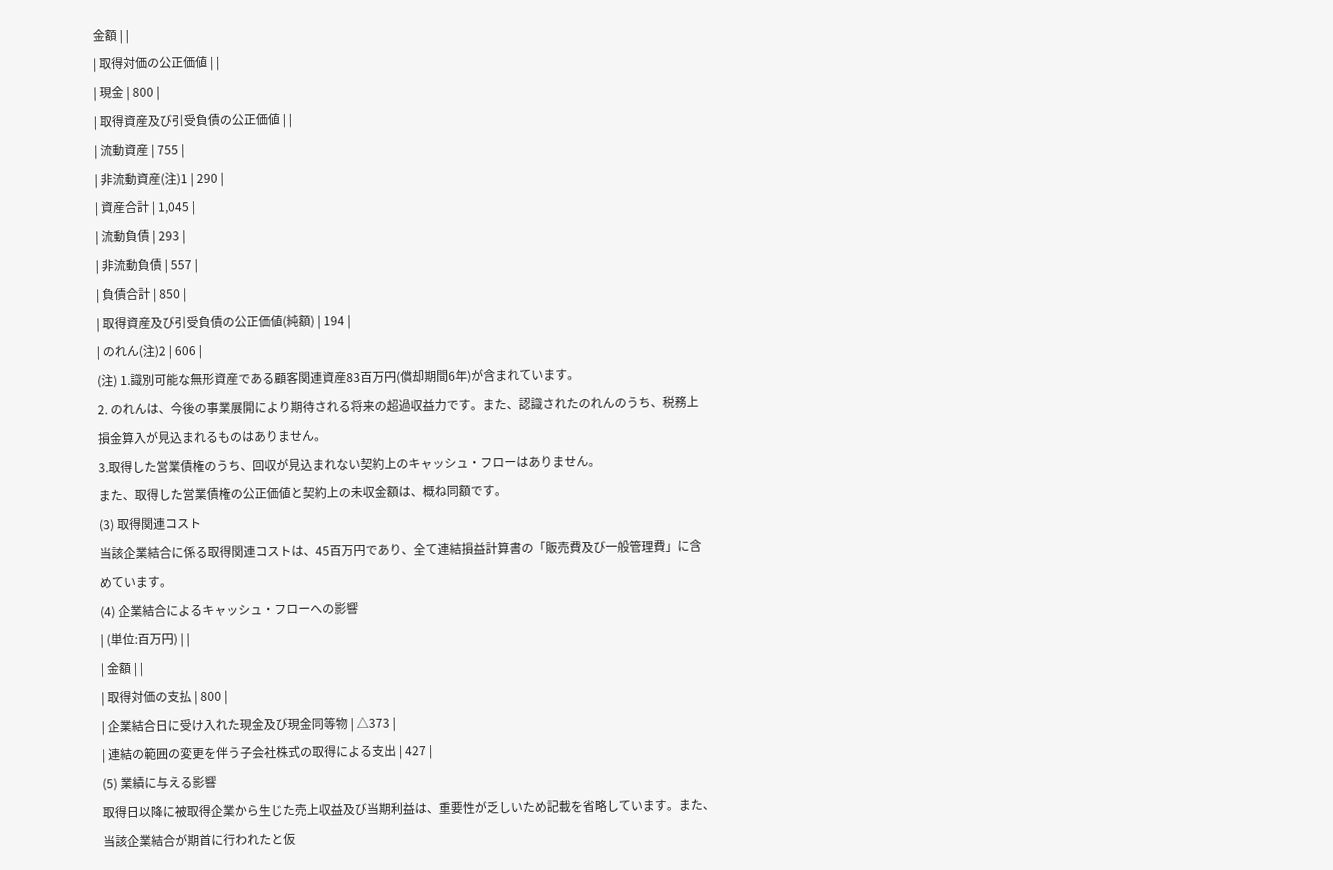金額 | |
| 取得対価の公正価値 | |
| 現金 | 800 |
| 取得資産及び引受負債の公正価値 | |
| 流動資産 | 755 |
| 非流動資産(注)1 | 290 |
| 資産合計 | 1,045 |
| 流動負債 | 293 |
| 非流動負債 | 557 |
| 負債合計 | 850 |
| 取得資産及び引受負債の公正価値(純額) | 194 |
| のれん(注)2 | 606 |
(注) 1.識別可能な無形資産である顧客関連資産83百万円(償却期間6年)が含まれています。
2. のれんは、今後の事業展開により期待される将来の超過収益力です。また、認識されたのれんのうち、税務上損金算入が見込まれるものはありません。
3.取得した営業債権のうち、回収が見込まれない契約上のキャッシュ・フローはありません。
また、取得した営業債権の公正価値と契約上の未収金額は、概ね同額です。
(3) 取得関連コスト
当該企業結合に係る取得関連コストは、45百万円であり、全て連結損益計算書の「販売費及び一般管理費」に含めています。
(4) 企業結合によるキャッシュ・フローへの影響
| (単位:百万円) | |
| 金額 | |
| 取得対価の支払 | 800 |
| 企業結合日に受け入れた現金及び現金同等物 | △373 |
| 連結の範囲の変更を伴う子会社株式の取得による支出 | 427 |
(5) 業績に与える影響
取得日以降に被取得企業から生じた売上収益及び当期利益は、重要性が乏しいため記載を省略しています。また、当該企業結合が期首に行われたと仮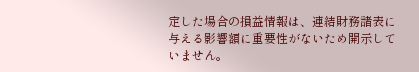定した場合の損益情報は、連結財務諸表に与える影響額に重要性がないため開示していません。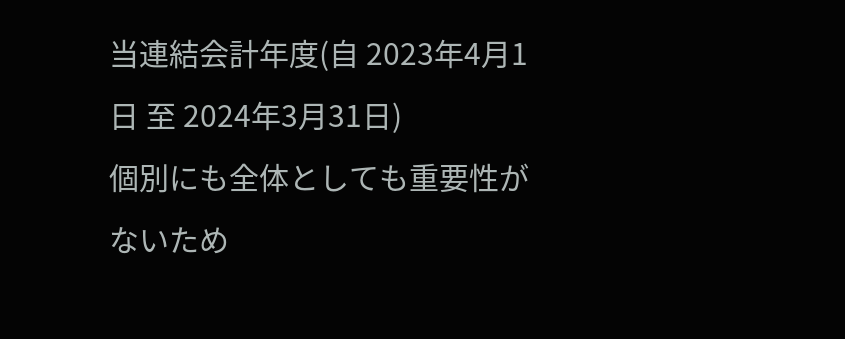当連結会計年度(自 2023年4月1日 至 2024年3月31日)
個別にも全体としても重要性がないため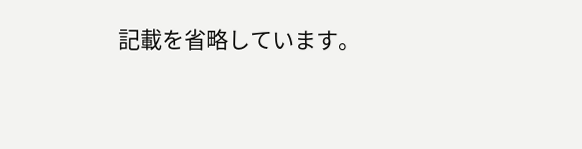記載を省略しています。